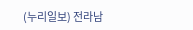(누리일보) 전라남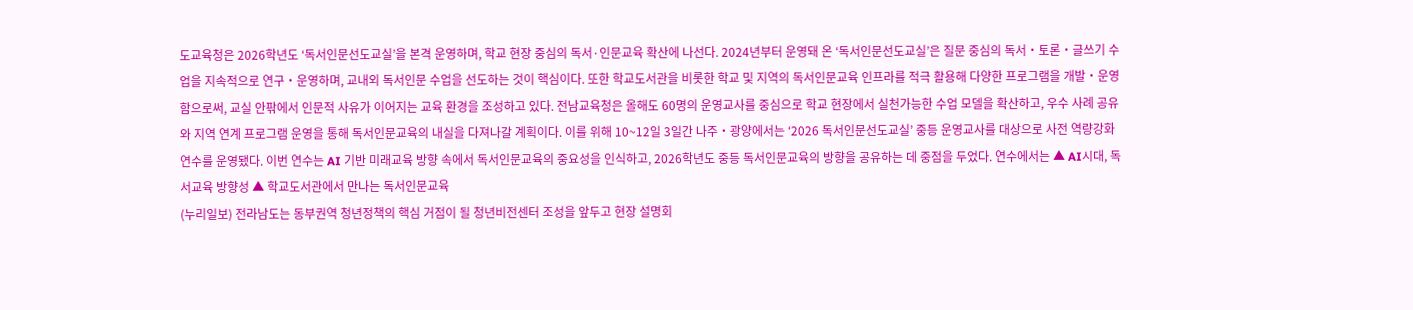도교육청은 2026학년도 ‘독서인문선도교실’을 본격 운영하며, 학교 현장 중심의 독서·인문교육 확산에 나선다. 2024년부터 운영돼 온 ‘독서인문선도교실’은 질문 중심의 독서‧토론‧글쓰기 수업을 지속적으로 연구‧운영하며, 교내외 독서인문 수업을 선도하는 것이 핵심이다. 또한 학교도서관을 비롯한 학교 및 지역의 독서인문교육 인프라를 적극 활용해 다양한 프로그램을 개발‧운영함으로써, 교실 안팎에서 인문적 사유가 이어지는 교육 환경을 조성하고 있다. 전남교육청은 올해도 60명의 운영교사를 중심으로 학교 현장에서 실천가능한 수업 모델을 확산하고, 우수 사례 공유와 지역 연계 프로그램 운영을 통해 독서인문교육의 내실을 다져나갈 계획이다. 이를 위해 10~12일 3일간 나주‧광양에서는 ‘2026 독서인문선도교실’ 중등 운영교사를 대상으로 사전 역량강화 연수를 운영됐다. 이번 연수는 AI 기반 미래교육 방향 속에서 독서인문교육의 중요성을 인식하고, 2026학년도 중등 독서인문교육의 방향을 공유하는 데 중점을 두었다. 연수에서는 ▲ AI시대, 독서교육 방향성 ▲ 학교도서관에서 만나는 독서인문교육
(누리일보) 전라남도는 동부권역 청년정책의 핵심 거점이 될 청년비전센터 조성을 앞두고 현장 설명회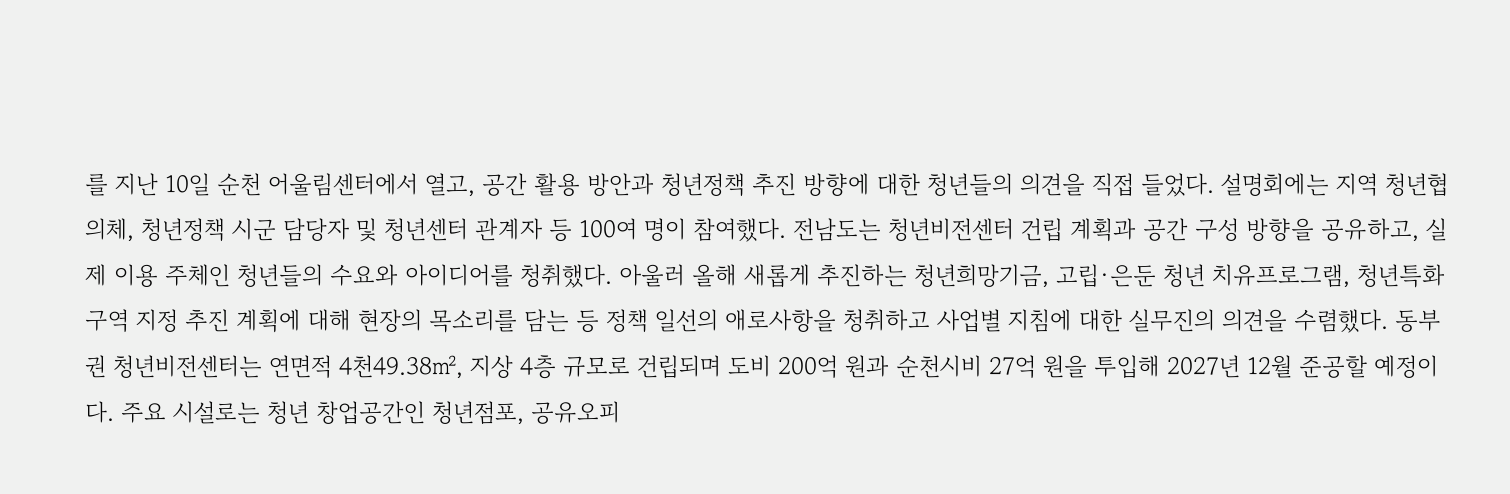를 지난 10일 순천 어울림센터에서 열고, 공간 활용 방안과 청년정책 추진 방향에 대한 청년들의 의견을 직접 들었다. 설명회에는 지역 청년협의체, 청년정책 시군 담당자 및 청년센터 관계자 등 100여 명이 참여했다. 전남도는 청년비전센터 건립 계획과 공간 구성 방향을 공유하고, 실제 이용 주체인 청년들의 수요와 아이디어를 청취했다. 아울러 올해 새롭게 추진하는 청년희망기금, 고립·은둔 청년 치유프로그램, 청년특화구역 지정 추진 계획에 대해 현장의 목소리를 담는 등 정책 일선의 애로사항을 청취하고 사업별 지침에 대한 실무진의 의견을 수렴했다. 동부권 청년비전센터는 연면적 4천49.38㎡, 지상 4층 규모로 건립되며 도비 200억 원과 순천시비 27억 원을 투입해 2027년 12월 준공할 예정이다. 주요 시설로는 청년 창업공간인 청년점포, 공유오피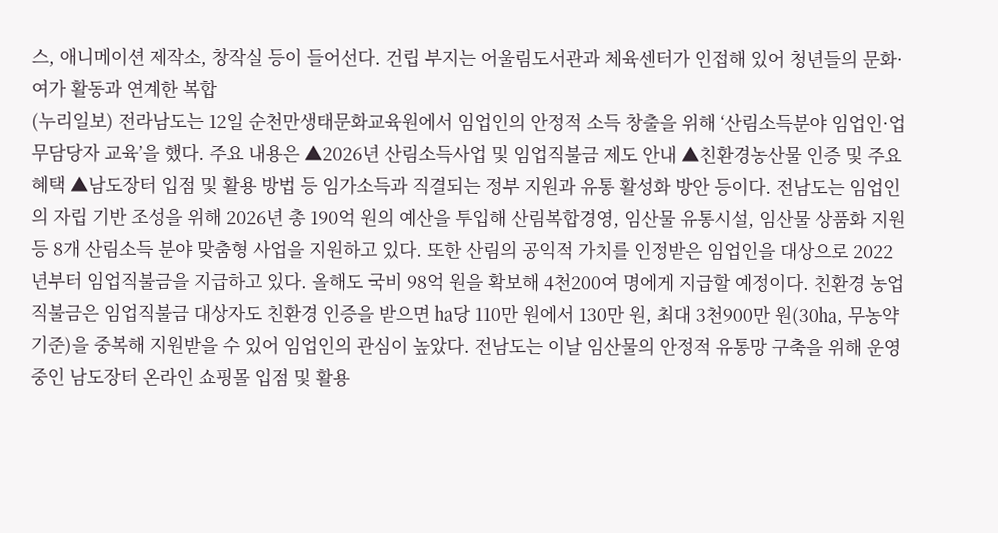스, 애니메이션 제작소, 창작실 등이 들어선다. 건립 부지는 어울림도서관과 체육센터가 인접해 있어 청년들의 문화·여가 활동과 연계한 복합
(누리일보) 전라남도는 12일 순천만생태문화교육원에서 임업인의 안정적 소득 창출을 위해 ‘산림소득분야 임업인·업무담당자 교육’을 했다. 주요 내용은 ▲2026년 산림소득사업 및 임업직불금 제도 안내 ▲친환경농산물 인증 및 주요 혜택 ▲남도장터 입점 및 활용 방법 등 임가소득과 직결되는 정부 지원과 유통 활성화 방안 등이다. 전남도는 임업인의 자립 기반 조성을 위해 2026년 총 190억 원의 예산을 투입해 산림복합경영, 임산물 유통시설, 임산물 상품화 지원 등 8개 산림소득 분야 맞춤형 사업을 지원하고 있다. 또한 산림의 공익적 가치를 인정받은 임업인을 대상으로 2022년부터 임업직불금을 지급하고 있다. 올해도 국비 98억 원을 확보해 4천200여 명에게 지급할 예정이다. 친환경 농업 직불금은 임업직불금 대상자도 친환경 인증을 받으면 ㏊당 110만 원에서 130만 원, 최대 3천900만 원(30㏊, 무농약 기준)을 중복해 지원받을 수 있어 임업인의 관심이 높았다. 전남도는 이날 임산물의 안정적 유통망 구축을 위해 운영 중인 남도장터 온라인 쇼핑몰 입점 및 활용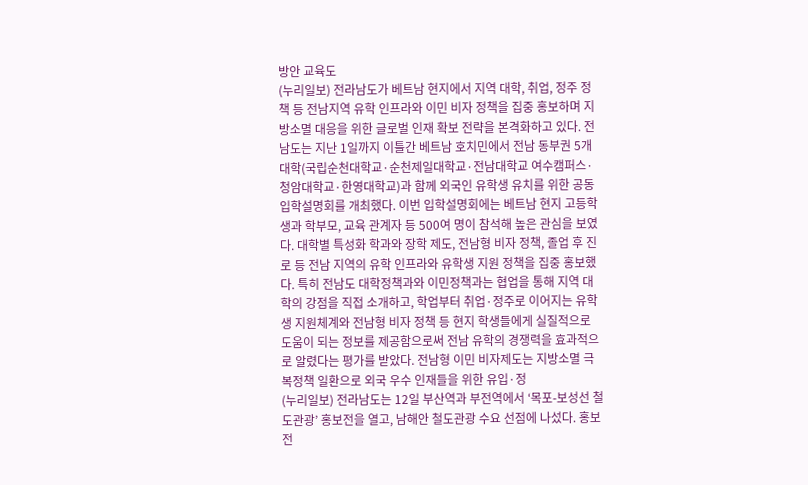방안 교육도
(누리일보) 전라남도가 베트남 현지에서 지역 대학, 취업, 정주 정책 등 전남지역 유학 인프라와 이민 비자 정책을 집중 홍보하며 지방소멸 대응을 위한 글로벌 인재 확보 전략을 본격화하고 있다. 전남도는 지난 1일까지 이틀간 베트남 호치민에서 전남 동부권 5개 대학(국립순천대학교·순천제일대학교·전남대학교 여수캠퍼스·청암대학교·한영대학교)과 함께 외국인 유학생 유치를 위한 공동 입학설명회를 개최했다. 이번 입학설명회에는 베트남 현지 고등학생과 학부모, 교육 관계자 등 500여 명이 참석해 높은 관심을 보였다. 대학별 특성화 학과와 장학 제도, 전남형 비자 정책, 졸업 후 진로 등 전남 지역의 유학 인프라와 유학생 지원 정책을 집중 홍보했다. 특히 전남도 대학정책과와 이민정책과는 협업을 통해 지역 대학의 강점을 직접 소개하고, 학업부터 취업·정주로 이어지는 유학생 지원체계와 전남형 비자 정책 등 현지 학생들에게 실질적으로 도움이 되는 정보를 제공함으로써 전남 유학의 경쟁력을 효과적으로 알렸다는 평가를 받았다. 전남형 이민 비자제도는 지방소멸 극복정책 일환으로 외국 우수 인재들을 위한 유입·정
(누리일보) 전라남도는 12일 부산역과 부전역에서 ‘목포-보성선 철도관광’ 홍보전을 열고, 남해안 철도관광 수요 선점에 나섰다. 홍보전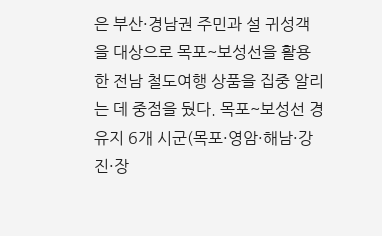은 부산·경남권 주민과 설 귀성객을 대상으로 목포~보성선을 활용한 전남 철도여행 상품을 집중 알리는 데 중점을 뒀다. 목포~보성선 경유지 6개 시군(목포·영암·해남·강진·장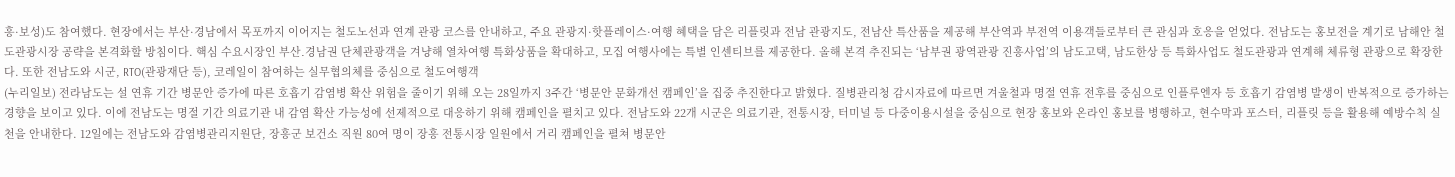흥·보성)도 참여했다. 현장에서는 부산·경남에서 목포까지 이어지는 철도노선과 연계 관광 코스를 안내하고, 주요 관광지·핫플레이스·여행 혜택을 담은 리플릿과 전남 관광지도, 전남산 특산품을 제공해 부산역과 부전역 이용객들로부터 큰 관심과 호응을 얻었다. 전남도는 홍보전을 계기로 남해안 철도관광시장 공략을 본격화할 방침이다. 핵심 수요시장인 부산․경남권 단체관광객을 겨냥해 열차여행 특화상품을 확대하고, 모집 여행사에는 특별 인센티브를 제공한다. 올해 본격 추진되는 ‘남부권 광역관광 진흥사업’의 남도고택, 남도한상 등 특화사업도 철도관광과 연계해 체류형 관광으로 확장한다. 또한 전남도와 시군, RTO(관광재단 등), 코레일이 참여하는 실무협의체를 중심으로 철도여행객
(누리일보) 전라남도는 설 연휴 기간 병문안 증가에 따른 호흡기 감염병 확산 위험을 줄이기 위해 오는 28일까지 3주간 ‘병문안 문화개선 캠페인’을 집중 추진한다고 밝혔다. 질병관리청 감시자료에 따르면 겨울철과 명절 연휴 전후를 중심으로 인플루엔자 등 호흡기 감염병 발생이 반복적으로 증가하는 경향을 보이고 있다. 이에 전남도는 명절 기간 의료기관 내 감염 확산 가능성에 선제적으로 대응하기 위해 캠페인을 펼치고 있다. 전남도와 22개 시군은 의료기관, 전통시장, 터미널 등 다중이용시설을 중심으로 현장 홍보와 온라인 홍보를 병행하고, 현수막과 포스터, 리플릿 등을 활용해 예방수칙 실천을 안내한다. 12일에는 전남도와 감염병관리지원단, 장흥군 보건소 직원 80여 명이 장흥 전통시장 일원에서 거리 캠페인을 펼쳐 병문안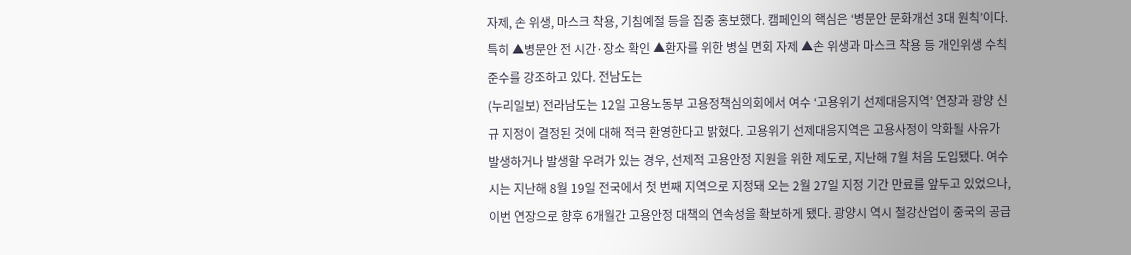자제, 손 위생, 마스크 착용, 기침예절 등을 집중 홍보했다. 캠페인의 핵심은 ‘병문안 문화개선 3대 원칙’이다. 특히 ▲병문안 전 시간·장소 확인 ▲환자를 위한 병실 면회 자제 ▲손 위생과 마스크 착용 등 개인위생 수칙 준수를 강조하고 있다. 전남도는
(누리일보) 전라남도는 12일 고용노동부 고용정책심의회에서 여수 ‘고용위기 선제대응지역’ 연장과 광양 신규 지정이 결정된 것에 대해 적극 환영한다고 밝혔다. 고용위기 선제대응지역은 고용사정이 악화될 사유가 발생하거나 발생할 우려가 있는 경우, 선제적 고용안정 지원을 위한 제도로, 지난해 7월 처음 도입됐다. 여수시는 지난해 8월 19일 전국에서 첫 번째 지역으로 지정돼 오는 2월 27일 지정 기간 만료를 앞두고 있었으나, 이번 연장으로 향후 6개월간 고용안정 대책의 연속성을 확보하게 됐다. 광양시 역시 철강산업이 중국의 공급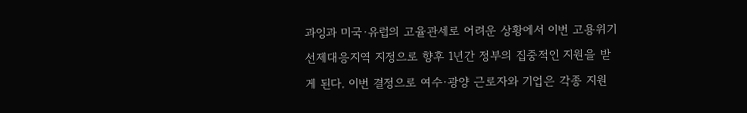과잉과 미국·유럽의 고율관세로 어려운 상황에서 이번 고용위기 선제대응지역 지정으로 향후 1년간 정부의 집중적인 지원을 받게 된다. 이번 결정으로 여수·광양 근로자와 기업은 각종 지원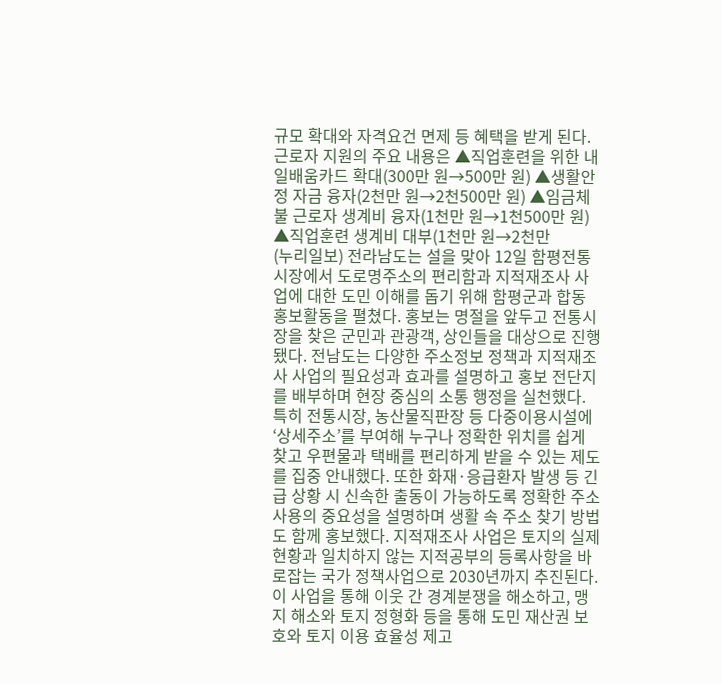규모 확대와 자격요건 면제 등 혜택을 받게 된다. 근로자 지원의 주요 내용은 ▲직업훈련을 위한 내일배움카드 확대(300만 원→500만 원) ▲생활안정 자금 융자(2천만 원→2천500만 원) ▲임금체불 근로자 생계비 융자(1천만 원→1천500만 원) ▲직업훈련 생계비 대부(1천만 원→2천만
(누리일보) 전라남도는 설을 맞아 12일 함평전통시장에서 도로명주소의 편리함과 지적재조사 사업에 대한 도민 이해를 돕기 위해 함평군과 합동 홍보활동을 펼쳤다. 홍보는 명절을 앞두고 전통시장을 찾은 군민과 관광객, 상인들을 대상으로 진행됐다. 전남도는 다양한 주소정보 정책과 지적재조사 사업의 필요성과 효과를 설명하고 홍보 전단지를 배부하며 현장 중심의 소통 행정을 실천했다. 특히 전통시장, 농산물직판장 등 다중이용시설에 ‘상세주소’를 부여해 누구나 정확한 위치를 쉽게 찾고 우편물과 택배를 편리하게 받을 수 있는 제도를 집중 안내했다. 또한 화재·응급환자 발생 등 긴급 상황 시 신속한 출동이 가능하도록 정확한 주소 사용의 중요성을 설명하며 생활 속 주소 찾기 방법도 함께 홍보했다. 지적재조사 사업은 토지의 실제 현황과 일치하지 않는 지적공부의 등록사항을 바로잡는 국가 정책사업으로 2030년까지 추진된다. 이 사업을 통해 이웃 간 경계분쟁을 해소하고, 맹지 해소와 토지 정형화 등을 통해 도민 재산권 보호와 토지 이용 효율성 제고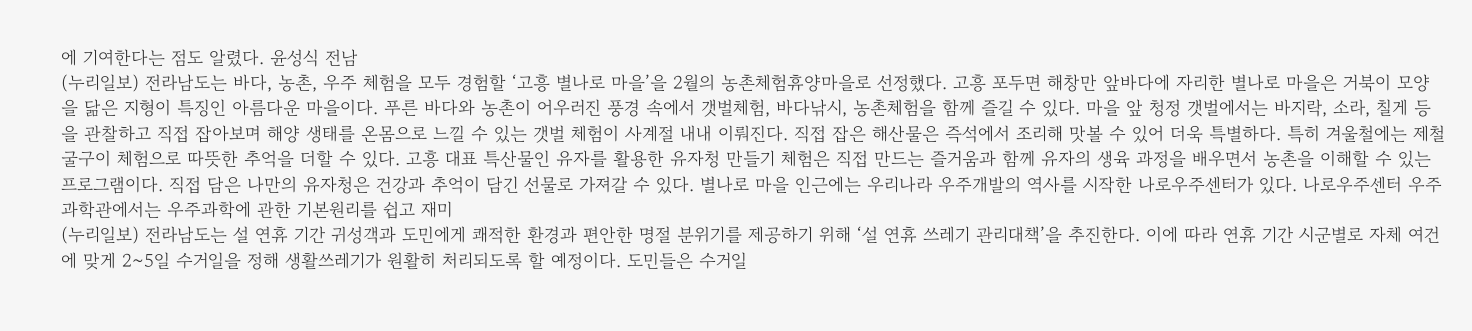에 기여한다는 점도 알렸다. 윤성식 전남
(누리일보) 전라남도는 바다, 농촌, 우주 체험을 모두 경험할 ‘고흥 별나로 마을’을 2월의 농촌체험휴양마을로 선정했다. 고흥 포두면 해창만 앞바다에 자리한 별나로 마을은 거북이 모양을 닮은 지형이 특징인 아름다운 마을이다. 푸른 바다와 농촌이 어우러진 풍경 속에서 갯벌체험, 바다낚시, 농촌체험을 함께 즐길 수 있다. 마을 앞 청정 갯벌에서는 바지락, 소라, 칠게 등을 관찰하고 직접 잡아보며 해양 생태를 온몸으로 느낄 수 있는 갯벌 체험이 사계절 내내 이뤄진다. 직접 잡은 해산물은 즉석에서 조리해 맛볼 수 있어 더욱 특별하다. 특히 겨울철에는 제철 굴구이 체험으로 따뜻한 추억을 더할 수 있다. 고흥 대표 특산물인 유자를 활용한 유자청 만들기 체험은 직접 만드는 즐거움과 함께 유자의 생육 과정을 배우면서 농촌을 이해할 수 있는 프로그램이다. 직접 담은 나만의 유자청은 건강과 추억이 담긴 선물로 가져갈 수 있다. 별나로 마을 인근에는 우리나라 우주개발의 역사를 시작한 나로우주센터가 있다. 나로우주센터 우주과학관에서는 우주과학에 관한 기본원리를 쉽고 재미
(누리일보) 전라남도는 설 연휴 기간 귀성객과 도민에게 쾌적한 환경과 편안한 명절 분위기를 제공하기 위해 ‘설 연휴 쓰레기 관리대책’을 추진한다. 이에 따라 연휴 기간 시군별로 자체 여건에 맞게 2~5일 수거일을 정해 생활쓰레기가 원활히 처리되도록 할 예정이다. 도민들은 수거일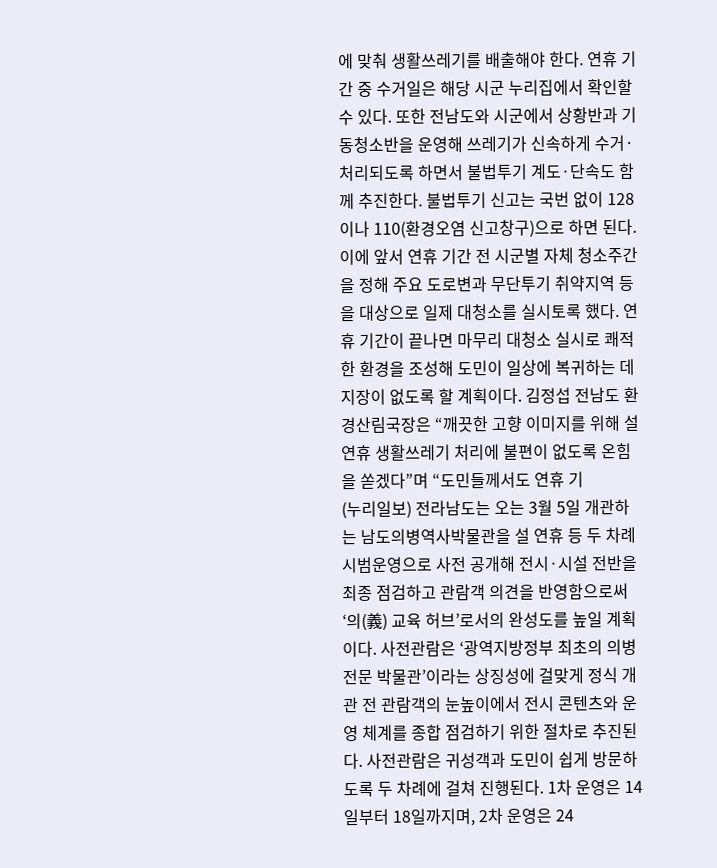에 맞춰 생활쓰레기를 배출해야 한다. 연휴 기간 중 수거일은 해당 시군 누리집에서 확인할 수 있다. 또한 전남도와 시군에서 상황반과 기동청소반을 운영해 쓰레기가 신속하게 수거·처리되도록 하면서 불법투기 계도·단속도 함께 추진한다. 불법투기 신고는 국번 없이 128이나 110(환경오염 신고창구)으로 하면 된다. 이에 앞서 연휴 기간 전 시군별 자체 청소주간을 정해 주요 도로변과 무단투기 취약지역 등을 대상으로 일제 대청소를 실시토록 했다. 연휴 기간이 끝나면 마무리 대청소 실시로 쾌적한 환경을 조성해 도민이 일상에 복귀하는 데 지장이 없도록 할 계획이다. 김정섭 전남도 환경산림국장은 “깨끗한 고향 이미지를 위해 설 연휴 생활쓰레기 처리에 불편이 없도록 온힘을 쏟겠다”며 “도민들께서도 연휴 기
(누리일보) 전라남도는 오는 3월 5일 개관하는 남도의병역사박물관을 설 연휴 등 두 차례 시범운영으로 사전 공개해 전시·시설 전반을 최종 점검하고 관람객 의견을 반영함으로써 ‘의(義) 교육 허브’로서의 완성도를 높일 계획이다. 사전관람은 ‘광역지방정부 최초의 의병 전문 박물관’이라는 상징성에 걸맞게 정식 개관 전 관람객의 눈높이에서 전시 콘텐츠와 운영 체계를 종합 점검하기 위한 절차로 추진된다. 사전관람은 귀성객과 도민이 쉽게 방문하도록 두 차례에 걸쳐 진행된다. 1차 운영은 14일부터 18일까지며, 2차 운영은 24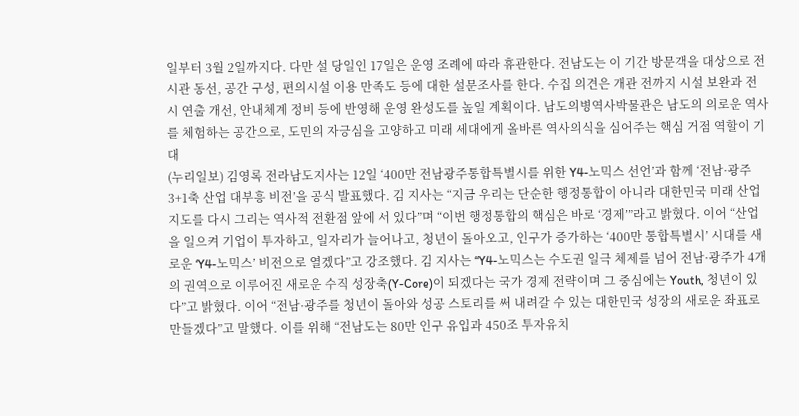일부터 3월 2일까지다. 다만 설 당일인 17일은 운영 조례에 따라 휴관한다. 전남도는 이 기간 방문객을 대상으로 전시관 동선, 공간 구성, 편의시설 이용 만족도 등에 대한 설문조사를 한다. 수집 의견은 개관 전까지 시설 보완과 전시 연출 개선, 안내체계 정비 등에 반영해 운영 완성도를 높일 계획이다. 남도의병역사박물관은 남도의 의로운 역사를 체험하는 공간으로, 도민의 자긍심을 고양하고 미래 세대에게 올바른 역사의식을 심어주는 핵심 거점 역할이 기대
(누리일보) 김영록 전라남도지사는 12일 ‘400만 전남광주통합특별시를 위한 Y4-노믹스 선언’과 함께 ‘전남·광주 3+1축 산업 대부흥 비전’을 공식 발표했다. 김 지사는 “지금 우리는 단순한 행정통합이 아니라 대한민국 미래 산업지도를 다시 그리는 역사적 전환점 앞에 서 있다”며 “이번 행정통합의 핵심은 바로 ‘경제’”라고 밝혔다. 이어 “산업을 일으켜 기업이 투자하고, 일자리가 늘어나고, 청년이 돌아오고, 인구가 증가하는 ‘400만 통합특별시’ 시대를 새로운 ‘Y4-노믹스’ 비전으로 열겠다”고 강조했다. 김 지사는 “Y4-노믹스는 수도권 일극 체제를 넘어 전남·광주가 4개의 권역으로 이루어진 새로운 수직 성장축(Y-Core)이 되겠다는 국가 경제 전략이며 그 중심에는 Youth, 청년이 있다”고 밝혔다. 이어 “전남·광주를 청년이 돌아와 성공 스토리를 써 내려갈 수 있는 대한민국 성장의 새로운 좌표로 만들겠다”고 말했다. 이를 위해 “전남도는 80만 인구 유입과 450조 투자유치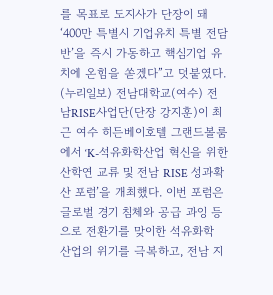를 목표로 도지사가 단장이 돼 ‘400만 특별시 기업유치 특별 전담반’을 즉시 가동하고 핵심기업 유치에 온힘을 쏟겠다”고 덧붙였다.
(누리일보) 전남대학교(여수) 전남RISE사업단(단장 강지훈)이 최근 여수 히든베이호텔 그랜드볼룸에서 ‘K-석유화학산업 혁신을 위한 산학연 교류 및 전남 RISE 성과확산 포럼’을 개최했다. 이번 포럼은 글로벌 경기 침체와 공급 과잉 등으로 전환기를 맞이한 석유화학 산업의 위기를 극복하고, 전남 지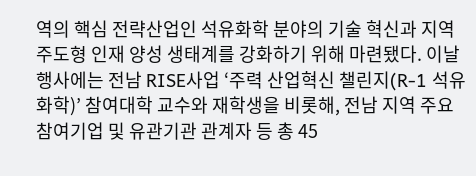역의 핵심 전략산업인 석유화학 분야의 기술 혁신과 지역 주도형 인재 양성 생태계를 강화하기 위해 마련됐다. 이날 행사에는 전남 RISE사업 ‘주력 산업혁신 챌린지(R-1 석유화학)’ 참여대학 교수와 재학생을 비롯해, 전남 지역 주요 참여기업 및 유관기관 관계자 등 총 45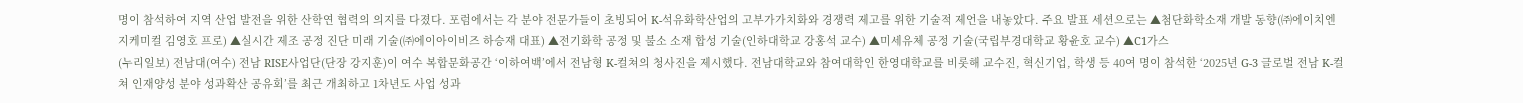명이 참석하여 지역 산업 발전을 위한 산학연 협력의 의지를 다졌다. 포럼에서는 각 분야 전문가들이 초빙되어 K-석유화학산업의 고부가가치화와 경쟁력 제고를 위한 기술적 제언을 내놓았다. 주요 발표 세션으로는 ▲첨단화학소재 개발 동향(㈜에이치엔지케미컬 김영호 프로) ▲실시간 제조 공정 진단 미래 기술(㈜에이아이비즈 하승재 대표) ▲전기화학 공정 및 불소 소재 합성 기술(인하대학교 강홍석 교수) ▲미세유체 공정 기술(국립부경대학교 황윤호 교수) ▲C1가스
(누리일보) 전남대(여수) 전남 RISE사업단(단장 강지훈)이 여수 복합문화공간 ‘이하여백’에서 전남형 K-컬쳐의 청사진을 제시했다. 전남대학교와 참여대학인 한영대학교를 비롯해 교수진, 혁신기업, 학생 등 40여 명이 참석한 ‘2025년 G-3 글로벌 전남 K-컬쳐 인재양성 분야 성과확산 공유회’를 최근 개최하고 1차년도 사업 성과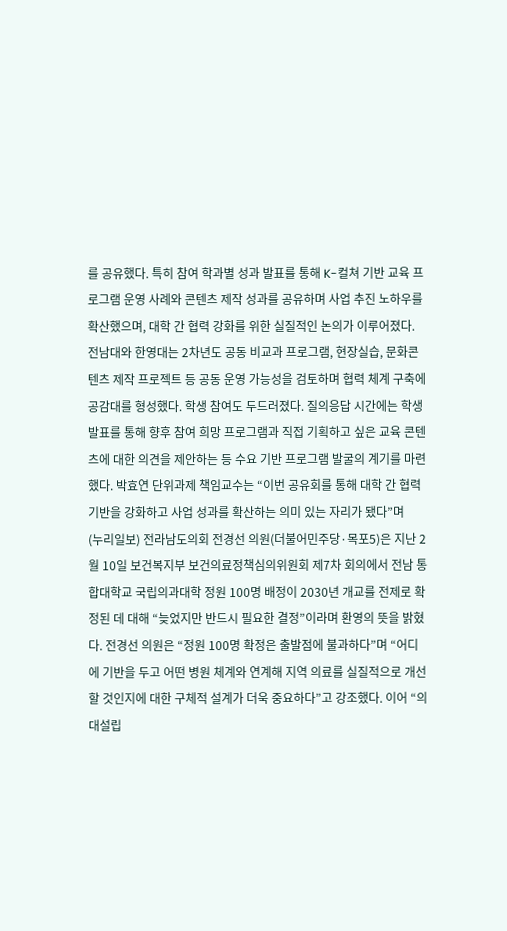를 공유했다. 특히 참여 학과별 성과 발표를 통해 K-컬쳐 기반 교육 프로그램 운영 사례와 콘텐츠 제작 성과를 공유하며 사업 추진 노하우를 확산했으며, 대학 간 협력 강화를 위한 실질적인 논의가 이루어졌다. 전남대와 한영대는 2차년도 공동 비교과 프로그램, 현장실습, 문화콘텐츠 제작 프로젝트 등 공동 운영 가능성을 검토하며 협력 체계 구축에 공감대를 형성했다. 학생 참여도 두드러졌다. 질의응답 시간에는 학생 발표를 통해 향후 참여 희망 프로그램과 직접 기획하고 싶은 교육 콘텐츠에 대한 의견을 제안하는 등 수요 기반 프로그램 발굴의 계기를 마련했다. 박효연 단위과제 책임교수는 “이번 공유회를 통해 대학 간 협력 기반을 강화하고 사업 성과를 확산하는 의미 있는 자리가 됐다”며
(누리일보) 전라남도의회 전경선 의원(더불어민주당·목포5)은 지난 2월 10일 보건복지부 보건의료정책심의위원회 제7차 회의에서 전남 통합대학교 국립의과대학 정원 100명 배정이 2030년 개교를 전제로 확정된 데 대해 “늦었지만 반드시 필요한 결정”이라며 환영의 뜻을 밝혔다. 전경선 의원은 “정원 100명 확정은 출발점에 불과하다”며 “어디에 기반을 두고 어떤 병원 체계와 연계해 지역 의료를 실질적으로 개선할 것인지에 대한 구체적 설계가 더욱 중요하다”고 강조했다. 이어 “의대설립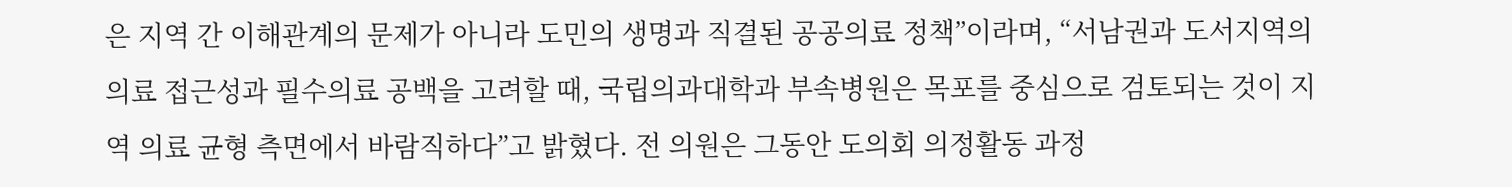은 지역 간 이해관계의 문제가 아니라 도민의 생명과 직결된 공공의료 정책”이라며, “서남권과 도서지역의 의료 접근성과 필수의료 공백을 고려할 때, 국립의과대학과 부속병원은 목포를 중심으로 검토되는 것이 지역 의료 균형 측면에서 바람직하다”고 밝혔다. 전 의원은 그동안 도의회 의정활동 과정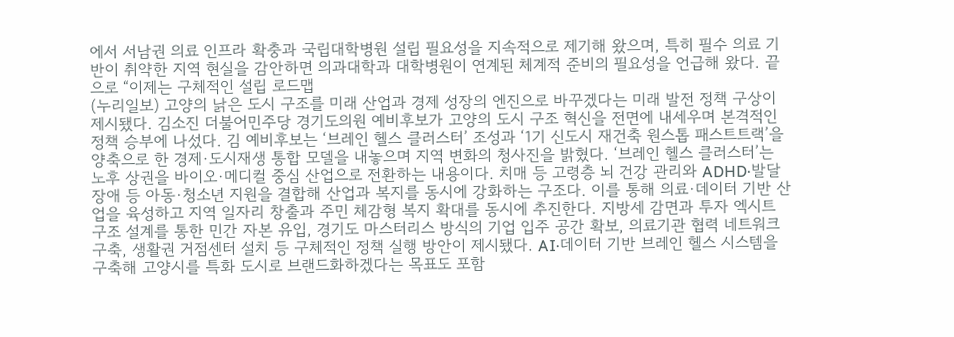에서 서남권 의료 인프라 확충과 국립대학병원 설립 필요성을 지속적으로 제기해 왔으며, 특히 필수 의료 기반이 취약한 지역 현실을 감안하면 의과대학과 대학병원이 연계된 체계적 준비의 필요성을 언급해 왔다. 끝으로 “이제는 구체적인 설립 로드맵
(누리일보) 고양의 낡은 도시 구조를 미래 산업과 경제 성장의 엔진으로 바꾸겠다는 미래 발전 정책 구상이 제시됐다. 김소진 더불어민주당 경기도의원 예비후보가 고양의 도시 구조 혁신을 전면에 내세우며 본격적인 정책 승부에 나섰다. 김 예비후보는 ‘브레인 헬스 클러스터’ 조성과 ‘1기 신도시 재건축 원스톱 패스트트랙’을 양축으로 한 경제·도시재생 통합 모델을 내놓으며 지역 변화의 청사진을 밝혔다. ‘브레인 헬스 클러스터’는 노후 상권을 바이오·메디컬 중심 산업으로 전환하는 내용이다. 치매 등 고령층 뇌 건강 관리와 ADHD·발달장애 등 아동·청소년 지원을 결합해 산업과 복지를 동시에 강화하는 구조다. 이를 통해 의료·데이터 기반 산업을 육성하고 지역 일자리 창출과 주민 체감형 복지 확대를 동시에 추진한다. 지방세 감면과 투자 엑시트 구조 설계를 통한 민간 자본 유입, 경기도 마스터리스 방식의 기업 입주 공간 확보, 의료기관 협력 네트워크 구축, 생활권 거점센터 설치 등 구체적인 정책 실행 방안이 제시됐다. AI·데이터 기반 브레인 헬스 시스템을 구축해 고양시를 특화 도시로 브랜드화하겠다는 목표도 포함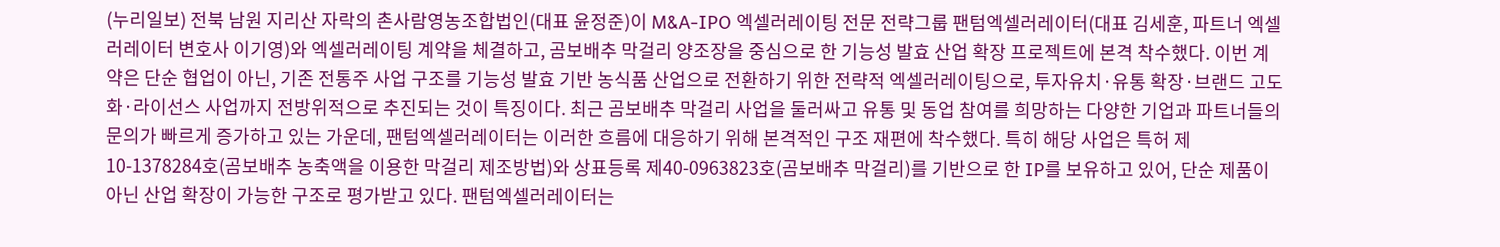(누리일보) 전북 남원 지리산 자락의 촌사람영농조합법인(대표 윤정준)이 M&A-IPO 엑셀러레이팅 전문 전략그룹 팬텀엑셀러레이터(대표 김세훈, 파트너 엑셀러레이터 변호사 이기영)와 엑셀러레이팅 계약을 체결하고, 곰보배추 막걸리 양조장을 중심으로 한 기능성 발효 산업 확장 프로젝트에 본격 착수했다. 이번 계약은 단순 협업이 아닌, 기존 전통주 사업 구조를 기능성 발효 기반 농식품 산업으로 전환하기 위한 전략적 엑셀러레이팅으로, 투자유치·유통 확장·브랜드 고도화·라이선스 사업까지 전방위적으로 추진되는 것이 특징이다. 최근 곰보배추 막걸리 사업을 둘러싸고 유통 및 동업 참여를 희망하는 다양한 기업과 파트너들의 문의가 빠르게 증가하고 있는 가운데, 팬텀엑셀러레이터는 이러한 흐름에 대응하기 위해 본격적인 구조 재편에 착수했다. 특히 해당 사업은 특허 제10-1378284호(곰보배추 농축액을 이용한 막걸리 제조방법)와 상표등록 제40-0963823호(곰보배추 막걸리)를 기반으로 한 IP를 보유하고 있어, 단순 제품이 아닌 산업 확장이 가능한 구조로 평가받고 있다. 팬텀엑셀러레이터는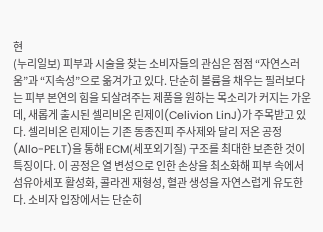현
(누리일보) 피부과 시술을 찾는 소비자들의 관심은 점점 “자연스러움”과 “지속성”으로 옮겨가고 있다. 단순히 볼륨을 채우는 필러보다는 피부 본연의 힘을 되살려주는 제품을 원하는 목소리가 커지는 가운데, 새롭게 출시된 셀리비온 린제이(Celivion LinJ)가 주목받고 있다. 셀리비온 린제이는 기존 동종진피 주사제와 달리 저온 공정(Allo-PELT)을 통해 ECM(세포외기질) 구조를 최대한 보존한 것이 특징이다. 이 공정은 열 변성으로 인한 손상을 최소화해 피부 속에서 섬유아세포 활성화, 콜라겐 재형성, 혈관 생성을 자연스럽게 유도한다. 소비자 입장에서는 단순히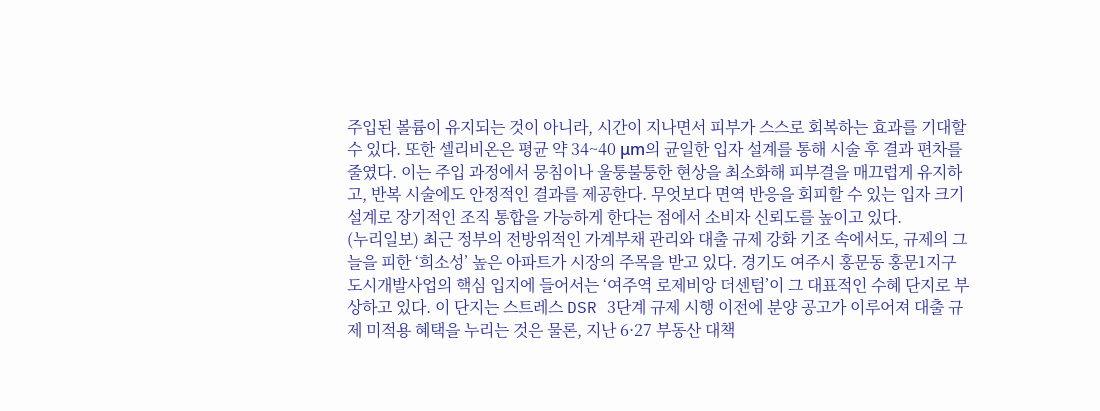주입된 볼륨이 유지되는 것이 아니라, 시간이 지나면서 피부가 스스로 회복하는 효과를 기대할 수 있다. 또한 셀리비온은 평균 약 34~40 μm의 균일한 입자 설계를 통해 시술 후 결과 편차를 줄였다. 이는 주입 과정에서 뭉침이나 울퉁불퉁한 현상을 최소화해 피부결을 매끄럽게 유지하고, 반복 시술에도 안정적인 결과를 제공한다. 무엇보다 면역 반응을 회피할 수 있는 입자 크기 설계로 장기적인 조직 통합을 가능하게 한다는 점에서 소비자 신뢰도를 높이고 있다.
(누리일보) 최근 정부의 전방위적인 가계부채 관리와 대출 규제 강화 기조 속에서도, 규제의 그늘을 피한 ‘희소성’ 높은 아파트가 시장의 주목을 받고 있다. 경기도 여주시 홍문동 홍문1지구 도시개발사업의 핵심 입지에 들어서는 ‘여주역 로제비앙 더센텀’이 그 대표적인 수혜 단지로 부상하고 있다. 이 단지는 스트레스 DSR 3단계 규제 시행 이전에 분양 공고가 이루어져 대출 규제 미적용 혜택을 누리는 것은 물론, 지난 6·27 부동산 대책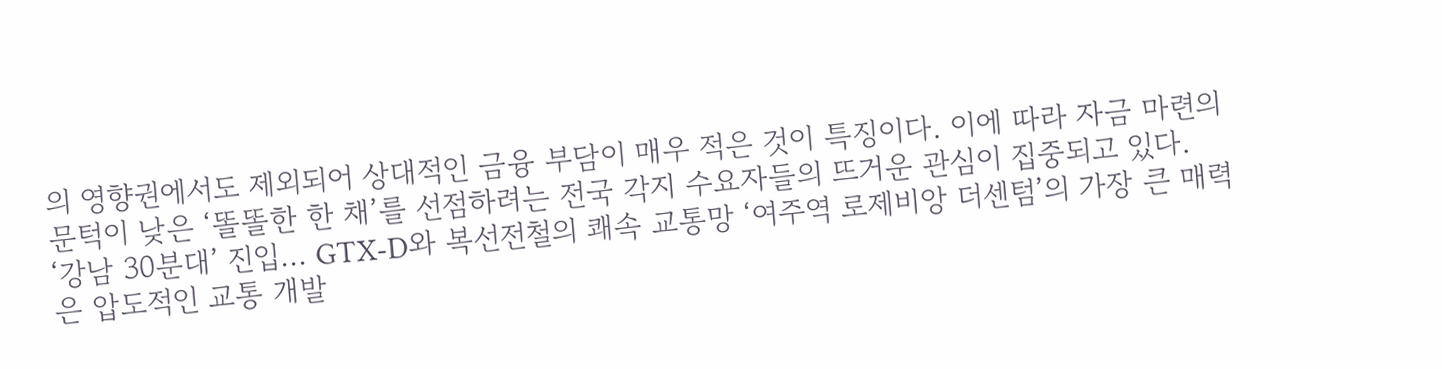의 영향권에서도 제외되어 상대적인 금융 부담이 매우 적은 것이 특징이다. 이에 따라 자금 마련의 문턱이 낮은 ‘똘똘한 한 채’를 선점하려는 전국 각지 수요자들의 뜨거운 관심이 집중되고 있다. ‘강남 30분대’ 진입... GTX-D와 복선전철의 쾌속 교통망 ‘여주역 로제비앙 더센텀’의 가장 큰 매력은 압도적인 교통 개발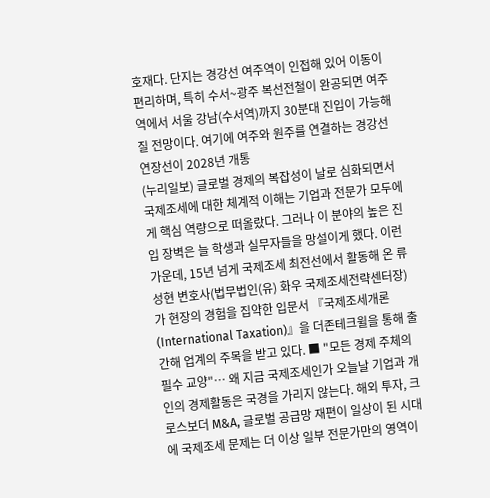호재다. 단지는 경강선 여주역이 인접해 있어 이동이 편리하며, 특히 수서~광주 복선전철이 완공되면 여주역에서 서울 강남(수서역)까지 30분대 진입이 가능해질 전망이다. 여기에 여주와 원주를 연결하는 경강선 연장선이 2028년 개통
(누리일보) 글로벌 경제의 복잡성이 날로 심화되면서 국제조세에 대한 체계적 이해는 기업과 전문가 모두에게 핵심 역량으로 떠올랐다. 그러나 이 분야의 높은 진입 장벽은 늘 학생과 실무자들을 망설이게 했다. 이런 가운데, 15년 넘게 국제조세 최전선에서 활동해 온 류성현 변호사(법무법인(유) 화우 국제조세전략센터장)가 현장의 경험을 집약한 입문서 『국제조세개론(International Taxation)』을 더존테크윌을 통해 출간해 업계의 주목을 받고 있다. ■ "모든 경제 주체의 필수 교양"… 왜 지금 국제조세인가 오늘날 기업과 개인의 경제활동은 국경을 가리지 않는다. 해외 투자, 크로스보더 M&A, 글로벌 공급망 재편이 일상이 된 시대에 국제조세 문제는 더 이상 일부 전문가만의 영역이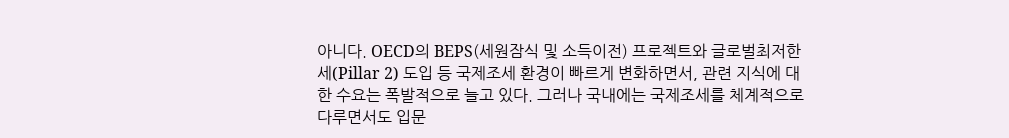아니다. OECD의 BEPS(세원잠식 및 소득이전) 프로젝트와 글로벌최저한세(Pillar 2) 도입 등 국제조세 환경이 빠르게 변화하면서, 관련 지식에 대한 수요는 폭발적으로 늘고 있다. 그러나 국내에는 국제조세를 체계적으로 다루면서도 입문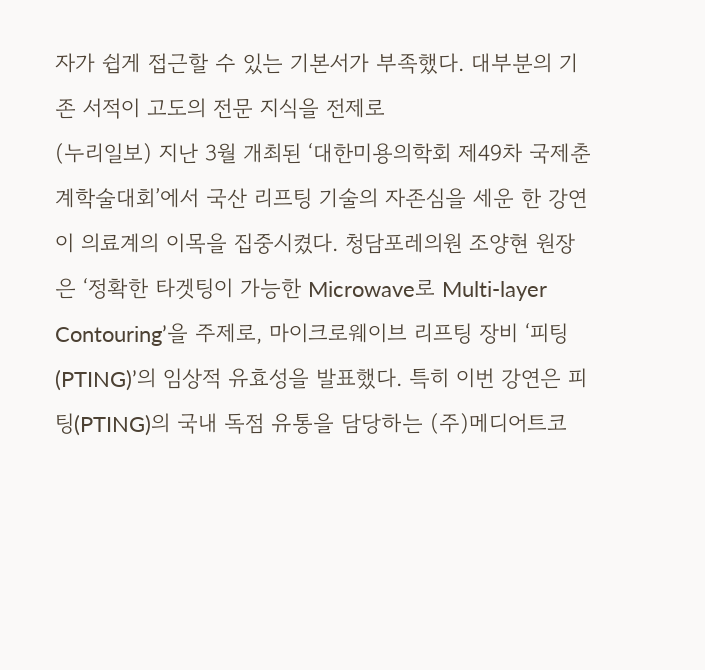자가 쉽게 접근할 수 있는 기본서가 부족했다. 대부분의 기존 서적이 고도의 전문 지식을 전제로
(누리일보) 지난 3월 개최된 ‘대한미용의학회 제49차 국제춘계학술대회’에서 국산 리프팅 기술의 자존심을 세운 한 강연이 의료계의 이목을 집중시켰다. 청담포레의원 조양현 원장은 ‘정확한 타겟팅이 가능한 Microwave로 Multi-layer Contouring’을 주제로, 마이크로웨이브 리프팅 장비 ‘피팅(PTING)’의 임상적 유효성을 발표했다. 특히 이번 강연은 피팅(PTING)의 국내 독점 유통을 담당하는 (주)메디어트코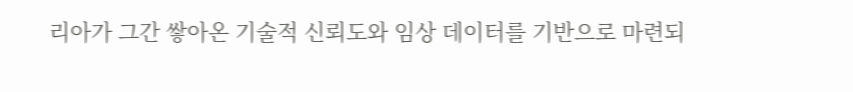리아가 그간 쌓아온 기술적 신뢰도와 임상 데이터를 기반으로 마련되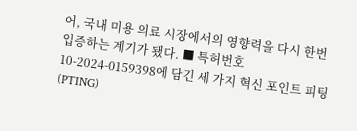어, 국내 미용 의료 시장에서의 영향력을 다시 한번 입증하는 계기가 됐다. ■ 특허번호 10-2024-0159398에 담긴 세 가지 혁신 포인트 피팅(PTING)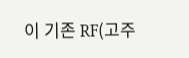이 기존 RF(고주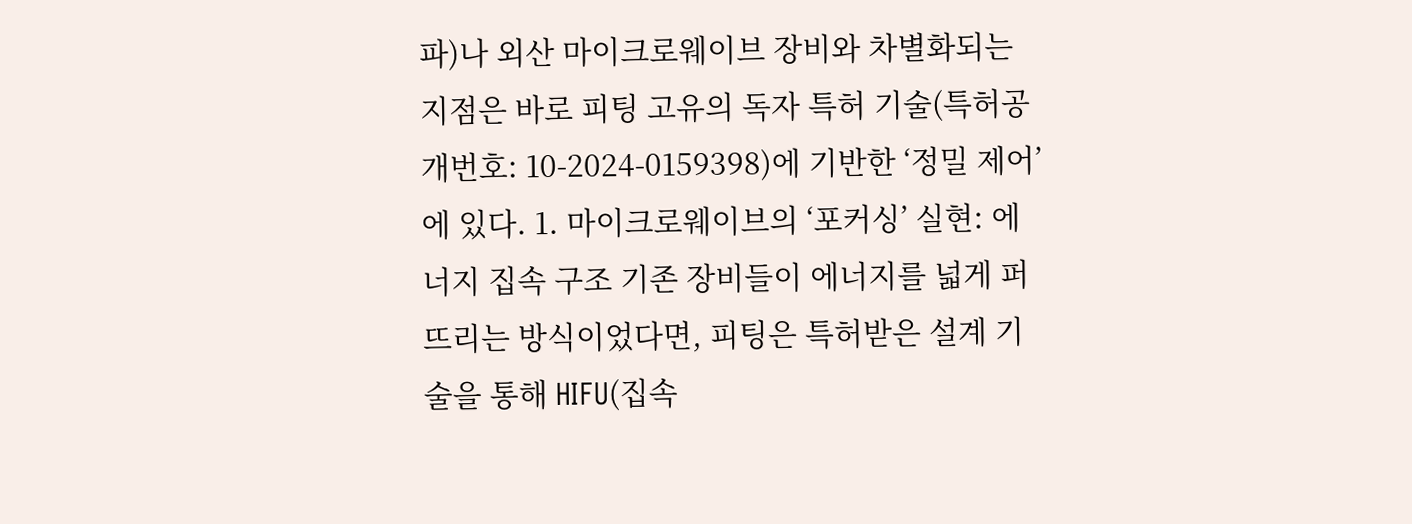파)나 외산 마이크로웨이브 장비와 차별화되는 지점은 바로 피팅 고유의 독자 특허 기술(특허공개번호: 10-2024-0159398)에 기반한 ‘정밀 제어’에 있다. 1. 마이크로웨이브의 ‘포커싱’ 실현: 에너지 집속 구조 기존 장비들이 에너지를 넓게 퍼뜨리는 방식이었다면, 피팅은 특허받은 설계 기술을 통해 HIFU(집속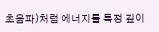초음파)처럼 에너지를 특정 깊이